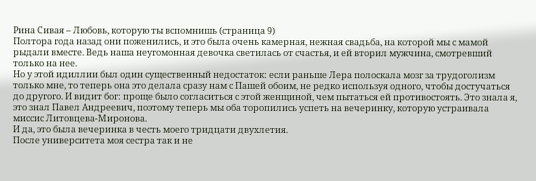Рина Сивая – Любовь, которую ты вспомнишь (страница 9)
Полтора года назад они поженились, и это была очень камерная, нежная свадьба, на которой мы с мамой рыдали вместе. Ведь наша неугомонная девочка светилась от счастья, и ей вторил мужчина, смотревший только на нее.
Но у этой идиллии был один существенный недостаток: если раньше Лера полоскала мозг за трудоголизм только мне, то теперь она это делала сразу нам с Пашей обоим, не редко используя одного, чтобы достучаться до другого. И видит бог: проще было согласиться с этой женщиной, чем пытаться ей противостоять. Это знала я, это знал Павел Андреевич, поэтому теперь мы оба торопились успеть на вечеринку, которую устраивала миссис Литовцева-Миронова.
И да, это была вечеринка в честь моего тридцати двухлетия.
После университета моя сестра так и не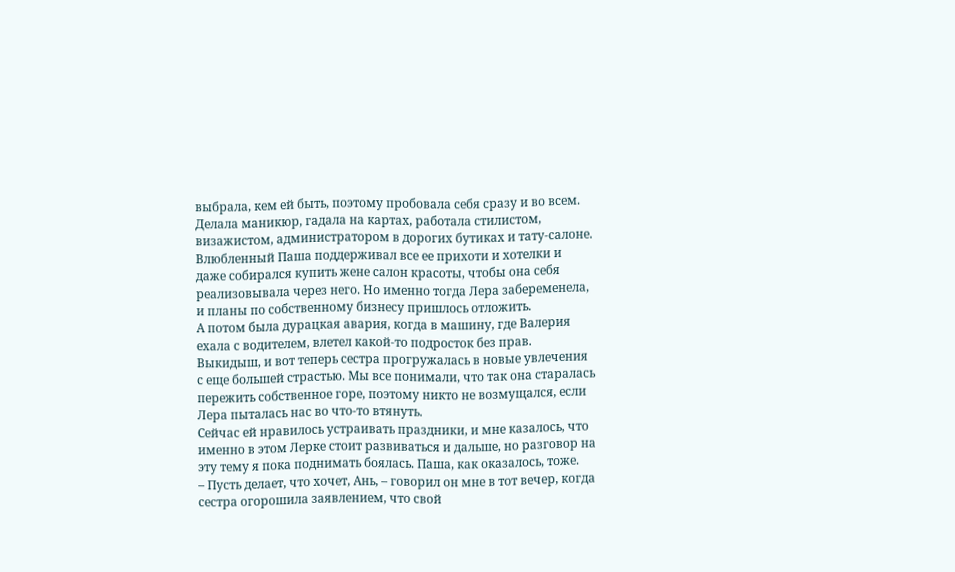выбрала, кем ей быть, поэтому пробовала себя сразу и во всем. Делала маникюр, гадала на картах, работала стилистом, визажистом, администратором в дорогих бутиках и тату-салоне. Влюбленный Паша поддерживал все ее прихоти и хотелки и даже собирался купить жене салон красоты, чтобы она себя реализовывала через него. Но именно тогда Лера забеременела, и планы по собственному бизнесу пришлось отложить.
А потом была дурацкая авария, когда в машину, где Валерия ехала с водителем, влетел какой-то подросток без прав. Выкидыш, и вот теперь сестра прогружалась в новые увлечения с еще большей страстью. Мы все понимали, что так она старалась пережить собственное горе, поэтому никто не возмущался, если Лера пыталась нас во что-то втянуть.
Сейчас ей нравилось устраивать праздники, и мне казалось, что именно в этом Лерке стоит развиваться и дальше, но разговор на эту тему я пока поднимать боялась. Паша, как оказалось, тоже.
– Пусть делает, что хочет, Ань, – говорил он мне в тот вечер, когда сестра огорошила заявлением, что свой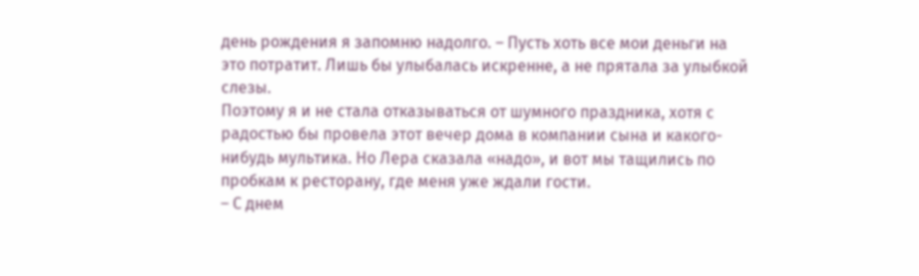день рождения я запомню надолго. – Пусть хоть все мои деньги на это потратит. Лишь бы улыбалась искренне, а не прятала за улыбкой слезы.
Поэтому я и не стала отказываться от шумного праздника, хотя с радостью бы провела этот вечер дома в компании сына и какого-нибудь мультика. Но Лера сказала «надо», и вот мы тащились по пробкам к ресторану, где меня уже ждали гости.
– С днем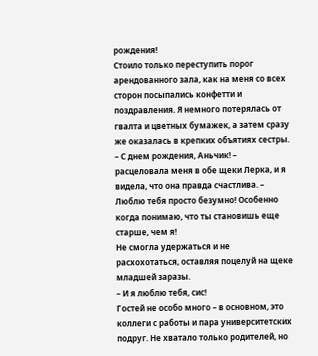рождения!
Стоило только переступить порог арендованного зала, как на меня со всех сторон посыпались конфетти и поздравления. Я немного потерялась от гвалта и цветных бумажек, а затем сразу же оказалась в крепких объятиях сестры.
– С днем рождения, Аньчик! – расцеловала меня в обе щеки Лерка, и я видела, что она правда счастлива. – Люблю тебя просто безумно! Особенно когда понимаю, что ты становишь еще старше, чем я!
Не смогла удержаться и не расхохотаться, оставляя поцелуй на щеке младшей заразы.
– И я люблю тебя, сис!
Гостей не особо много – в основном, это коллеги с работы и пара университетских подруг. Не хватало только родителей, но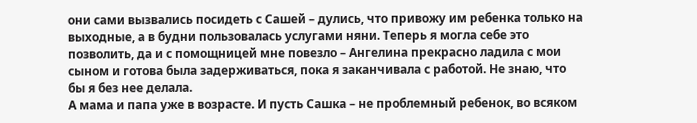они сами вызвались посидеть с Сашей – дулись, что привожу им ребенка только на выходные, а в будни пользовалась услугами няни. Теперь я могла себе это позволить, да и с помощницей мне повезло – Ангелина прекрасно ладила с мои сыном и готова была задерживаться, пока я заканчивала с работой. Не знаю, что бы я без нее делала.
А мама и папа уже в возрасте. И пусть Сашка – не проблемный ребенок, во всяком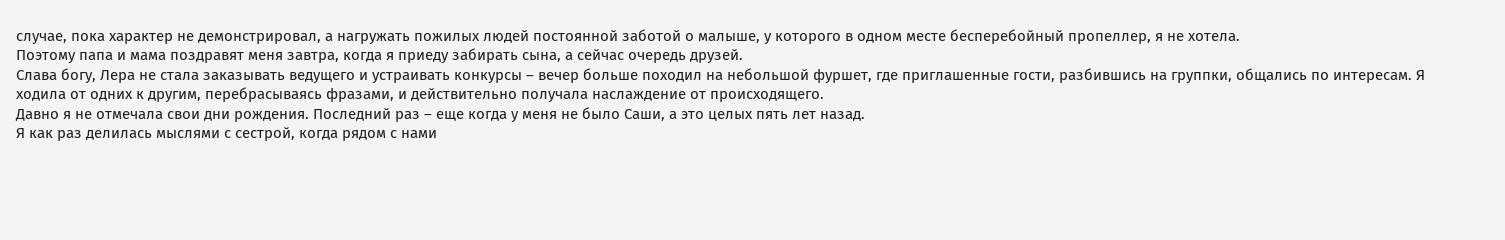случае, пока характер не демонстрировал, а нагружать пожилых людей постоянной заботой о малыше, у которого в одном месте бесперебойный пропеллер, я не хотела.
Поэтому папа и мама поздравят меня завтра, когда я приеду забирать сына, а сейчас очередь друзей.
Слава богу, Лера не стала заказывать ведущего и устраивать конкурсы – вечер больше походил на небольшой фуршет, где приглашенные гости, разбившись на группки, общались по интересам. Я ходила от одних к другим, перебрасываясь фразами, и действительно получала наслаждение от происходящего.
Давно я не отмечала свои дни рождения. Последний раз – еще когда у меня не было Саши, а это целых пять лет назад.
Я как раз делилась мыслями с сестрой, когда рядом с нами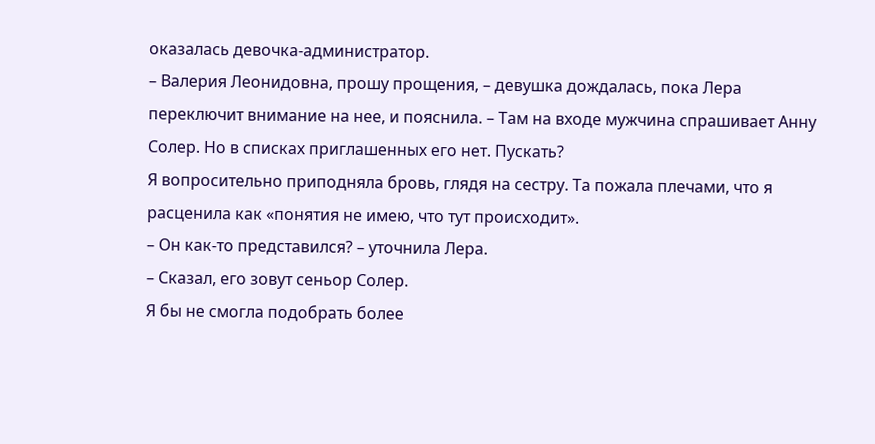оказалась девочка-администратор.
– Валерия Леонидовна, прошу прощения, – девушка дождалась, пока Лера переключит внимание на нее, и пояснила. – Там на входе мужчина спрашивает Анну Солер. Но в списках приглашенных его нет. Пускать?
Я вопросительно приподняла бровь, глядя на сестру. Та пожала плечами, что я расценила как «понятия не имею, что тут происходит».
– Он как-то представился? – уточнила Лера.
– Сказал, его зовут сеньор Солер.
Я бы не смогла подобрать более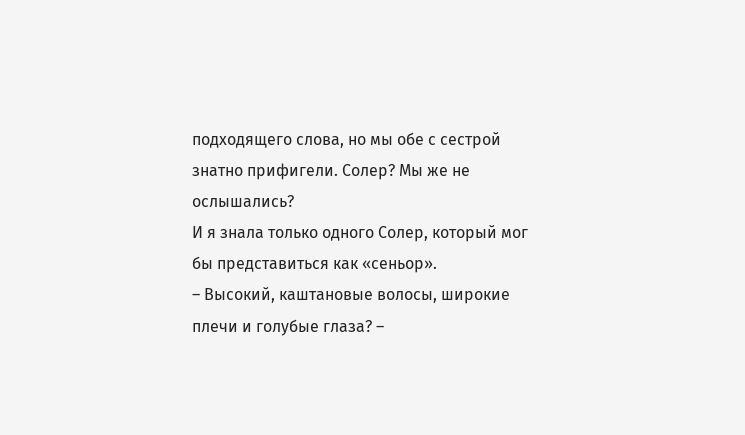подходящего слова, но мы обе с сестрой знатно прифигели. Солер? Мы же не ослышались?
И я знала только одного Солер, который мог бы представиться как «сеньор».
– Высокий, каштановые волосы, широкие плечи и голубые глаза? –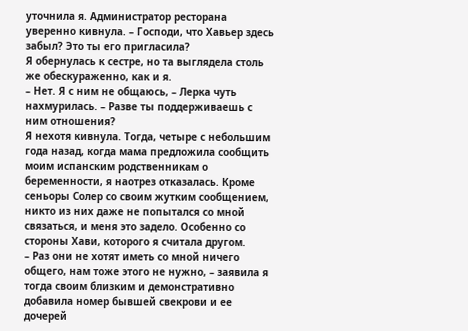уточнила я. Администратор ресторана уверенно кивнула. – Господи, что Хавьер здесь забыл? Это ты его пригласила?
Я обернулась к сестре, но та выглядела столь же обескураженно, как и я.
– Нет. Я с ним не общаюсь, – Лерка чуть нахмурилась. – Разве ты поддерживаешь с ним отношения?
Я нехотя кивнула. Тогда, четыре с небольшим года назад, когда мама предложила сообщить моим испанским родственникам о беременности, я наотрез отказалась. Кроме сеньоры Солер со своим жутким сообщением, никто из них даже не попытался со мной связаться, и меня это задело. Особенно со стороны Хави, которого я считала другом.
– Раз они не хотят иметь со мной ничего общего, нам тоже этого не нужно, – заявила я тогда своим близким и демонстративно добавила номер бывшей свекрови и ее дочерей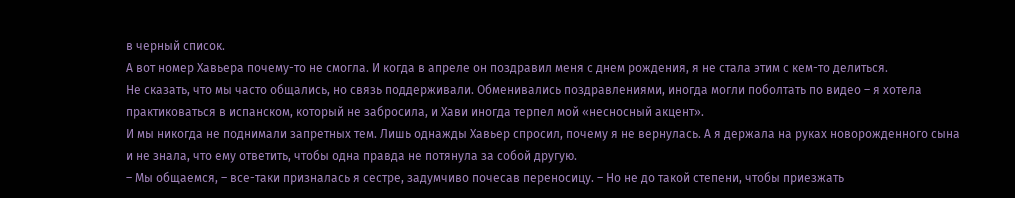в черный список.
А вот номер Хавьера почему-то не смогла. И когда в апреле он поздравил меня с днем рождения, я не стала этим с кем-то делиться.
Не сказать, что мы часто общались, но связь поддерживали. Обменивались поздравлениями, иногда могли поболтать по видео – я хотела практиковаться в испанском, который не забросила, и Хави иногда терпел мой «несносный акцент».
И мы никогда не поднимали запретных тем. Лишь однажды Хавьер спросил, почему я не вернулась. А я держала на руках новорожденного сына и не знала, что ему ответить, чтобы одна правда не потянула за собой другую.
– Мы общаемся, – все-таки призналась я сестре, задумчиво почесав переносицу. – Но не до такой степени, чтобы приезжать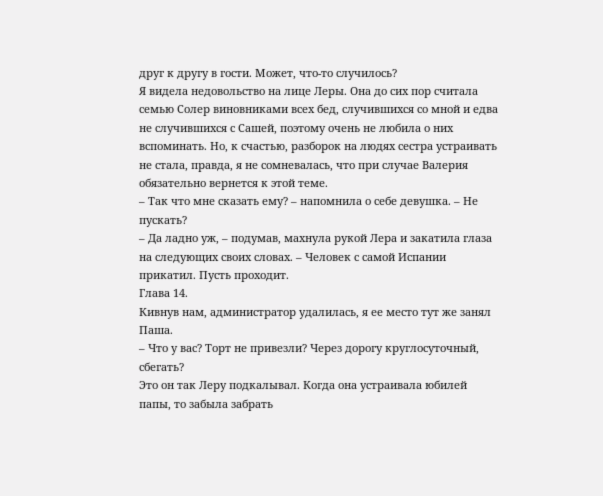друг к другу в гости. Может, что-то случилось?
Я видела недовольство на лице Леры. Она до сих пор считала семью Солер виновниками всех бед, случившихся со мной и едва не случившихся с Сашей, поэтому очень не любила о них вспоминать. Но, к счастью, разборок на людях сестра устраивать не стала, правда, я не сомневалась, что при случае Валерия обязательно вернется к этой теме.
– Так что мне сказать ему? – напомнила о себе девушка. – Не пускать?
– Да ладно уж, – подумав, махнула рукой Лера и закатила глаза на следующих своих словах. – Человек с самой Испании прикатил. Пусть проходит.
Глава 14.
Кивнув нам, администратор удалилась, я ее место тут же занял Паша.
– Что у вас? Торт не привезли? Через дорогу круглосуточный, сбегать?
Это он так Леру подкалывал. Когда она устраивала юбилей папы, то забыла забрать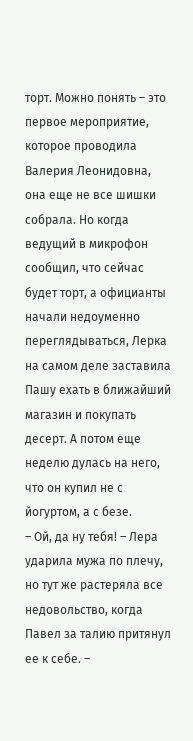торт. Можно понять – это первое мероприятие, которое проводила Валерия Леонидовна, она еще не все шишки собрала. Но когда ведущий в микрофон сообщил, что сейчас будет торт, а официанты начали недоуменно переглядываться, Лерка на самом деле заставила Пашу ехать в ближайший магазин и покупать десерт. А потом еще неделю дулась на него, что он купил не с йогуртом, а с безе.
– Ой, да ну тебя! – Лера ударила мужа по плечу, но тут же растеряла все недовольство, когда Павел за талию притянул ее к себе. –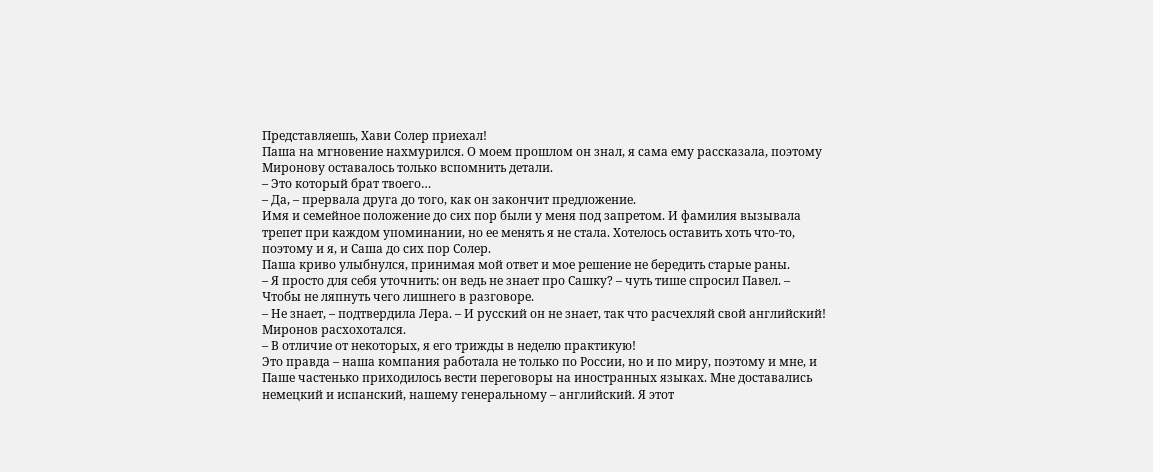Представляешь, Хави Солер приехал!
Паша на мгновение нахмурился. О моем прошлом он знал, я сама ему рассказала, поэтому Миронову оставалось только вспомнить детали.
– Это который брат твоего…
– Да, – прервала друга до того, как он закончит предложение.
Имя и семейное положение до сих пор были у меня под запретом. И фамилия вызывала трепет при каждом упоминании, но ее менять я не стала. Хотелось оставить хоть что-то, поэтому и я, и Саша до сих пор Солер.
Паша криво улыбнулся, принимая мой ответ и мое решение не бередить старые раны.
– Я просто для себя уточнить: он ведь не знает про Сашку? – чуть тише спросил Павел. – Чтобы не ляпнуть чего лишнего в разговоре.
– Не знает, – подтвердила Лера. – И русский он не знает, так что расчехляй свой английский!
Миронов расхохотался.
– В отличие от некоторых, я его трижды в неделю практикую!
Это правда – наша компания работала не только по России, но и по миру, поэтому и мне, и Паше частенько приходилось вести переговоры на иностранных языках. Мне доставались немецкий и испанский, нашему генеральному – английский. Я этот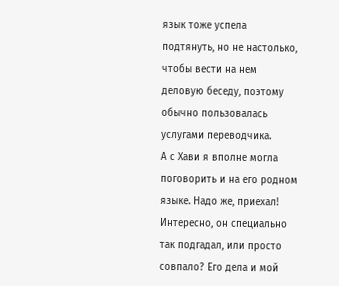язык тоже успела подтянуть, но не настолько, чтобы вести на нем деловую беседу, поэтому обычно пользовалась услугами переводчика.
А с Хави я вполне могла поговорить и на его родном языке. Надо же, приехал! Интересно, он специально так подгадал, или просто совпало? Его дела и мой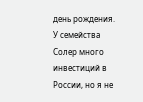день рождения. У семейства Солер много инвестиций в России, но я не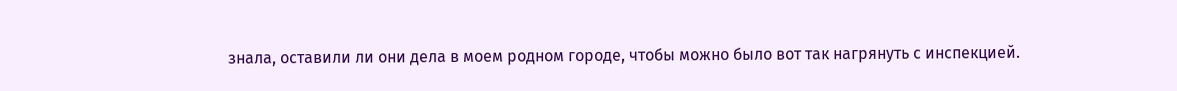знала, оставили ли они дела в моем родном городе, чтобы можно было вот так нагрянуть с инспекцией.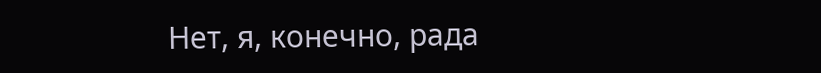Нет, я, конечно, рада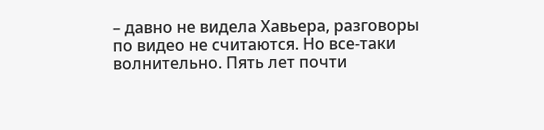– давно не видела Хавьера, разговоры по видео не считаются. Но все-таки волнительно. Пять лет почти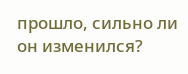прошло, сильно ли он изменился?